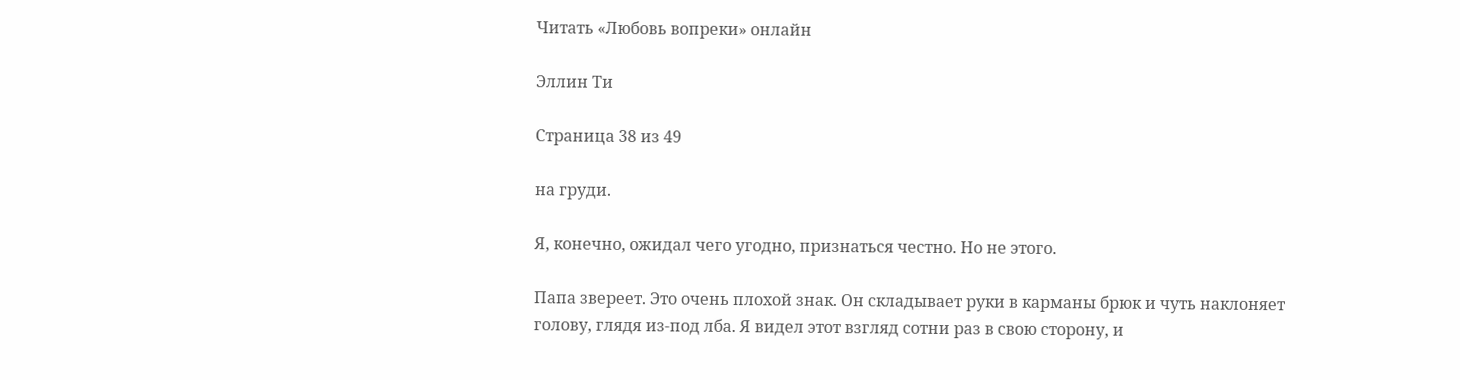Читать «Любовь вопреки» онлайн

Эллин Ти

Страница 38 из 49

на груди.

Я, конечно, ожидал чего угодно, признаться честно. Но не этого.

Папа звереет. Это очень плохой знак. Он складывает руки в карманы брюк и чуть наклоняет голову, глядя из-под лба. Я видел этот взгляд сотни раз в свою сторону, и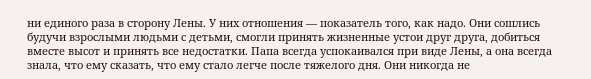ни единого раза в сторону Лены. У них отношения — показатель того, как надо. Они сошлись будучи взрослыми людьми с детьми, смогли принять жизненные устои друг друга, добиться вместе высот и принять все недостатки. Папа всегда успокаивался при виде Лены, а она всегда знала, что ему сказать, что ему стало легче после тяжелого дня. Они никогда не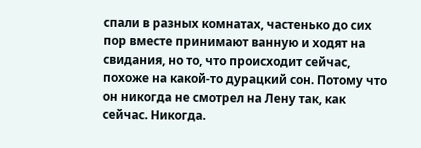спали в разных комнатах, частенько до сих пор вместе принимают ванную и ходят на свидания, но то, что происходит сейчас, похоже на какой-то дурацкий сон. Потому что он никогда не смотрел на Лену так, как сейчас. Никогда.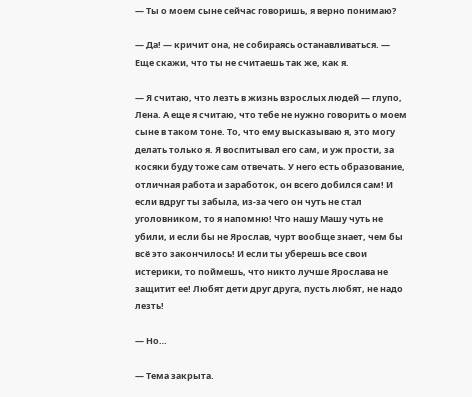— Ты о моем сыне сейчас говоришь, я верно понимаю?

— Да! — кричит она, не собираясь останавливаться. — Еще скажи, что ты не считаешь так же, как я.

— Я считаю, что лезть в жизнь взрослых людей — глупо, Лена. А еще я считаю, что тебе не нужно говорить о моем сыне в таком тоне. То, что ему высказываю я, это могу делать только я. Я воспитывал его сам, и уж прости, за косяки буду тоже сам отвечать. У него есть образование, отличная работа и заработок, он всего добился сам! И если вдруг ты забыла, из-за чего он чуть не стал уголовником, то я напомню! Что нашу Машу чуть не убили, и если бы не Ярослав, чурт вообще знает, чем бы всё это закончилось! И если ты уберешь все свои истерики, то поймешь, что никто лучше Ярослава не защитит ее! Любят дети друг друга, пусть любят, не надо лезть!

— Но…

— Тема закрыта.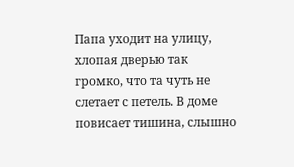Папа уходит на улицу, хлопая дверью так громко, что та чуть не слетает с петель. В доме повисает тишина, слышно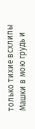только тихие всхлипы Машки в мою грудь и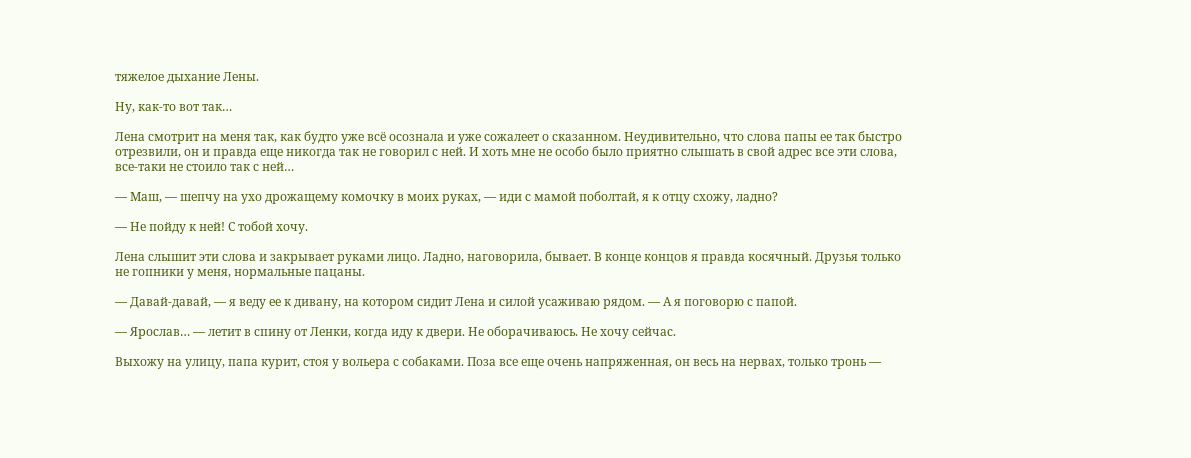тяжелое дыхание Лены.

Ну, как-то вот так…

Лена смотрит на меня так, как будто уже всё осознала и уже сожалеет о сказанном. Неудивительно, что слова папы ее так быстро отрезвили, он и правда еще никогда так не говорил с ней. И хоть мне не особо было приятно слышать в свой адрес все эти слова, все-таки не стоило так с ней…

— Маш, — шепчу на ухо дрожащему комочку в моих руках, — иди с мамой поболтай, я к отцу схожу, ладно?

— Не пойду к ней! С тобой хочу.

Лена слышит эти слова и закрывает руками лицо. Ладно, наговорила, бывает. В конце концов я правда косячный. Друзья только не гопники у меня, нормальные пацаны.

— Давай-давай, — я веду ее к дивану, на котором сидит Лена и силой усаживаю рядом. — А я поговорю с папой.

— Ярослав… — летит в спину от Ленки, когда иду к двери. Не оборачиваюсь. Не хочу сейчас.

Выхожу на улицу, папа курит, стоя у вольера с собаками. Поза все еще очень напряженная, он весь на нервах, только тронь —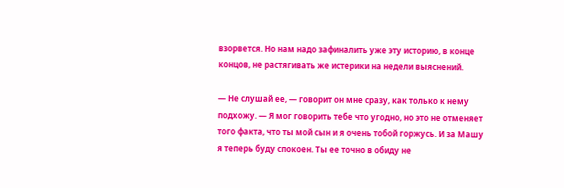взорвется. Но нам надо зафиналить уже эту историю, в конце концов, не растягивать же истерики на недели выяснений.

— Не слушай ее, — говорит он мне сразу, как только к нему подхожу. — Я мог говорить тебе что угодно, но это не отменяет того факта, что ты мой сын и я очень тобой горжусь. И за Машу я теперь буду спокоен. Ты ее точно в обиду не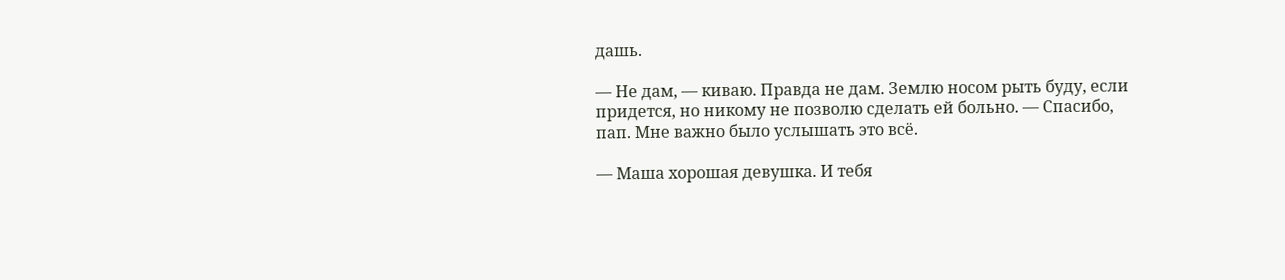дашь.

— Не дам, — киваю. Правда не дам. Землю носом рыть буду, если придется, но никому не позволю сделать ей больно. — Спасибо, пап. Мне важно было услышать это всё.

— Маша хорошая девушка. И тебя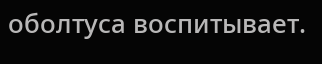оболтуса воспитывает.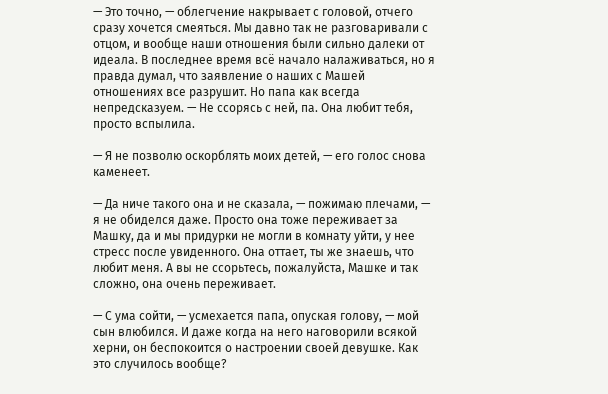— Это точно, — облегчение накрывает с головой, отчего сразу хочется смеяться. Мы давно так не разговаривали с отцом, и вообще наши отношения были сильно далеки от идеала. В последнее время всё начало налаживаться, но я правда думал, что заявление о наших с Машей отношениях все разрушит. Но папа как всегда непредсказуем. — Не ссорясь с ней, па. Она любит тебя, просто вспылила.

— Я не позволю оскорблять моих детей, — его голос снова каменеет.

— Да ниче такого она и не сказала, — пожимаю плечами, — я не обиделся даже. Просто она тоже переживает за Машку, да и мы придурки не могли в комнату уйти, у нее стресс после увиденного. Она оттает, ты же знаешь, что любит меня. А вы не ссорьтесь, пожалуйста, Машке и так сложно, она очень переживает.

— С ума сойти, — усмехается папа, опуская голову, — мой сын влюбился. И даже когда на него наговорили всякой херни, он беспокоится о настроении своей девушке. Как это случилось вообще?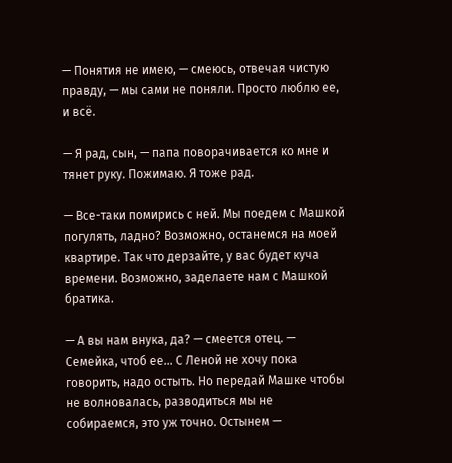— Понятия не имею, — смеюсь, отвечая чистую правду, — мы сами не поняли. Просто люблю ее, и всё.

— Я рад, сын, — папа поворачивается ко мне и тянет руку. Пожимаю. Я тоже рад.

— Все-таки помирись с ней. Мы поедем с Машкой погулять, ладно? Возможно, останемся на моей квартире. Так что дерзайте, у вас будет куча времени. Возможно, заделаете нам с Машкой братика.

— А вы нам внука, да? — смеется отец. — Семейка, чтоб ее… С Леной не хочу пока говорить, надо остыть. Но передай Машке чтобы не волновалась, разводиться мы не собираемся, это уж точно. Остынем —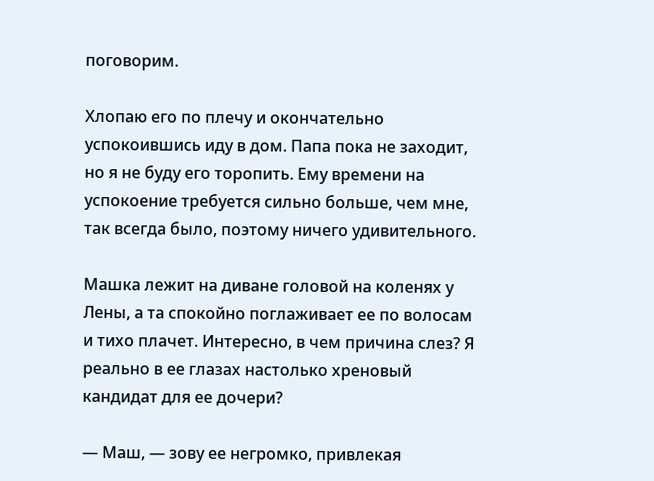поговорим.

Хлопаю его по плечу и окончательно успокоившись иду в дом. Папа пока не заходит, но я не буду его торопить. Ему времени на успокоение требуется сильно больше, чем мне, так всегда было, поэтому ничего удивительного.

Машка лежит на диване головой на коленях у Лены, а та спокойно поглаживает ее по волосам и тихо плачет. Интересно, в чем причина слез? Я реально в ее глазах настолько хреновый кандидат для ее дочери?

— Маш, — зову ее негромко, привлекая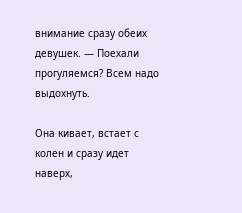внимание сразу обеих девушек. — Поехали прогуляемся? Всем надо выдохнуть.

Она кивает, встает с колен и сразу идет наверх,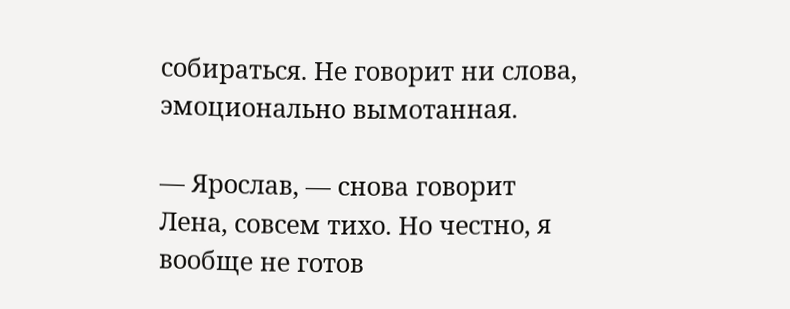собираться. Не говорит ни слова, эмоционально вымотанная.

— Ярослав, — снова говорит Лена, совсем тихо. Но честно, я вообще не готов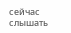сейчас слышать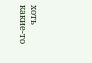хоть какие-то